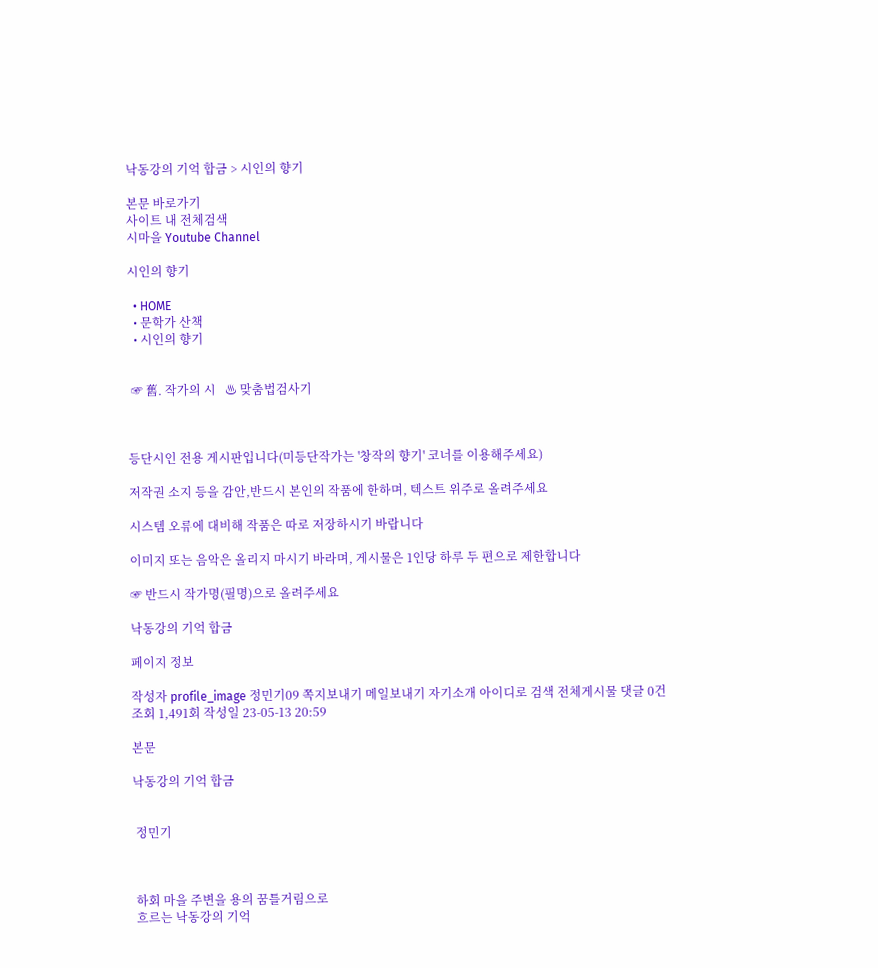낙동강의 기억 합금 > 시인의 향기

본문 바로가기
사이트 내 전체검색
시마을 Youtube Channel

시인의 향기

  • HOME
  • 문학가 산책
  • 시인의 향기


 ☞ 舊. 작가의 시   ♨ 맞춤법검사기



등단시인 전용 게시판입니다(미등단작가는 '창작의 향기' 코너를 이용해주세요)

저작권 소지 등을 감안,반드시 본인의 작품에 한하며, 텍스트 위주로 올려주세요

시스템 오류에 대비해 작품은 따로 저장하시기 바랍니다

이미지 또는 음악은 올리지 마시기 바라며, 게시물은 1인당 하루 두 편으로 제한합니다

☞ 반드시 작가명(필명)으로 올려주세요

낙동강의 기억 합금

페이지 정보

작성자 profile_image 정민기09 쪽지보내기 메일보내기 자기소개 아이디로 검색 전체게시물 댓글 0건 조회 1,491회 작성일 23-05-13 20:59

본문

낙동강의 기억 합금


 정민기



 하회 마을 주변을 용의 꿈틀거림으로
 흐르는 낙동강의 기억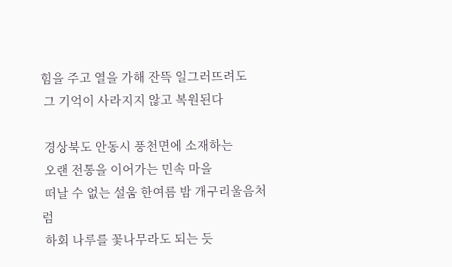힘을 주고 열을 가해 잔뜩 일그러뜨려도
 그 기억이 사라지지 않고 복원된다

 경상북도 안동시 풍천면에 소재하는
 오랜 전통을 이어가는 민속 마을
 떠날 수 없는 설움 한여름 밤 개구리울음처럼
 하회 나루를 꽃나무라도 되는 듯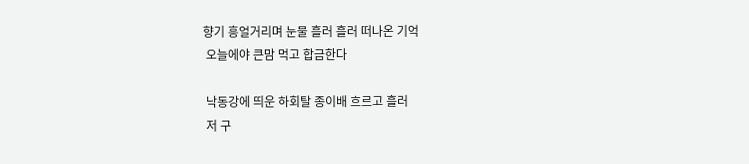향기 흥얼거리며 눈물 흘러 흘러 떠나온 기억
 오늘에야 큰맘 먹고 합금한다

 낙동강에 띄운 하회탈 종이배 흐르고 흘러
 저 구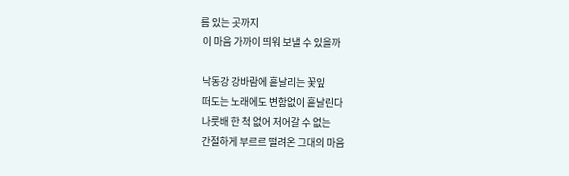름 있는 곳까지
 이 마음 가까이 띄워 보낼 수 있을까

 낙동강 강바람에 흩날리는 꽃잎
 떠도는 노래에도 변함없이 흩날린다
 나룻배 한 척 없어 저어갈 수 없는
 간절하게 부르르 떨려온 그대의 마음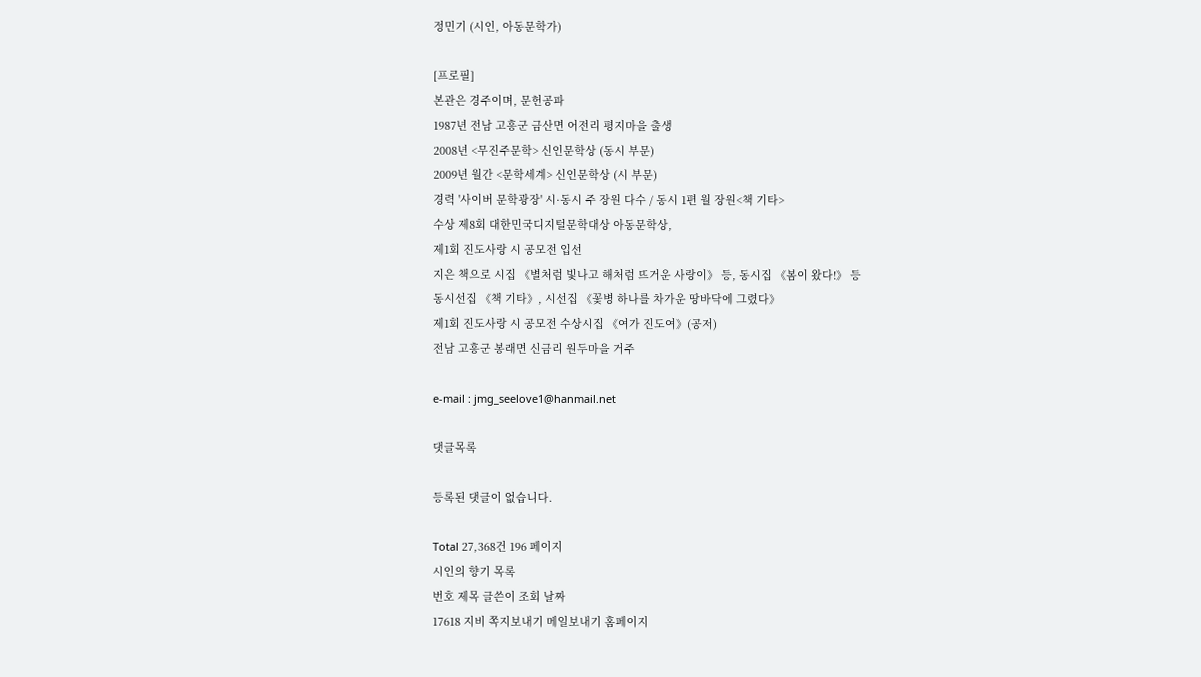정민기 (시인, 아동문학가)

[프로필]
본관은 경주이며, 문헌공파
1987년 전남 고흥군 금산면 어전리 평지마을 출생
2008년 <무진주문학> 신인문학상 (동시 부문)
2009년 월간 <문학세계> 신인문학상 (시 부문)
경력 '사이버 문학광장' 시·동시 주 장원 다수 / 동시 1편 월 장원<책 기타>
수상 제8회 대한민국디지털문학대상 아동문학상,
제1회 진도사랑 시 공모전 입선
지은 책으로 시집 《별처럼 빛나고 해처럼 뜨거운 사랑이》 등, 동시집 《봄이 왔다!》 등
동시선집 《책 기타》, 시선집 《꽃병 하나를 차가운 땅바닥에 그렸다》
제1회 진도사랑 시 공모전 수상시집 《여가 진도여》(공저)
전남 고흥군 봉래면 신금리 원두마을 거주

e-mail : jmg_seelove1@hanmail.net

댓글목록

등록된 댓글이 없습니다.

Total 27,368건 196 페이지
시인의 향기 목록
번호 제목 글쓴이 조회 날짜
17618 지비 쪽지보내기 메일보내기 홈페이지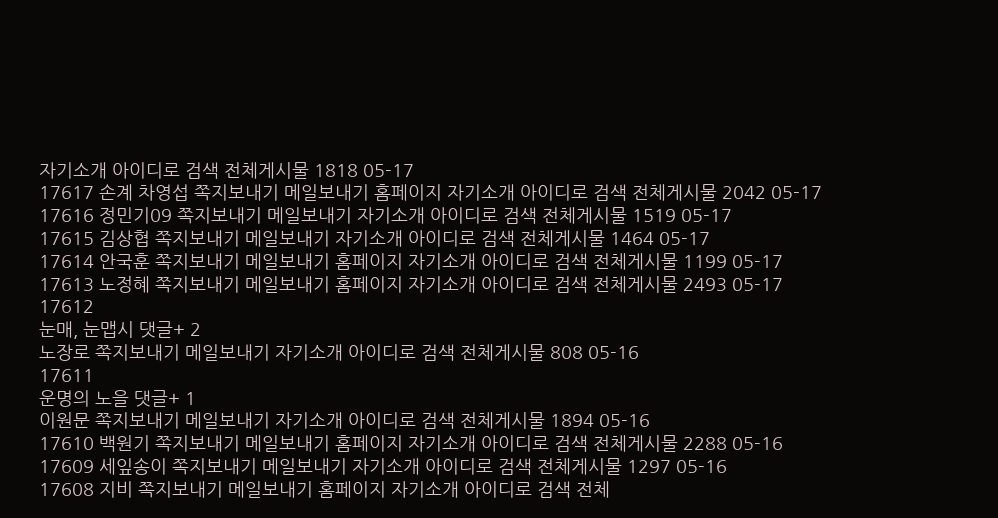자기소개 아이디로 검색 전체게시물 1818 05-17
17617 손계 차영섭 쪽지보내기 메일보내기 홈페이지 자기소개 아이디로 검색 전체게시물 2042 05-17
17616 정민기09 쪽지보내기 메일보내기 자기소개 아이디로 검색 전체게시물 1519 05-17
17615 김상협 쪽지보내기 메일보내기 자기소개 아이디로 검색 전체게시물 1464 05-17
17614 안국훈 쪽지보내기 메일보내기 홈페이지 자기소개 아이디로 검색 전체게시물 1199 05-17
17613 노정혜 쪽지보내기 메일보내기 홈페이지 자기소개 아이디로 검색 전체게시물 2493 05-17
17612
눈매, 눈맵시 댓글+ 2
노장로 쪽지보내기 메일보내기 자기소개 아이디로 검색 전체게시물 808 05-16
17611
운명의 노을 댓글+ 1
이원문 쪽지보내기 메일보내기 자기소개 아이디로 검색 전체게시물 1894 05-16
17610 백원기 쪽지보내기 메일보내기 홈페이지 자기소개 아이디로 검색 전체게시물 2288 05-16
17609 세잎송이 쪽지보내기 메일보내기 자기소개 아이디로 검색 전체게시물 1297 05-16
17608 지비 쪽지보내기 메일보내기 홈페이지 자기소개 아이디로 검색 전체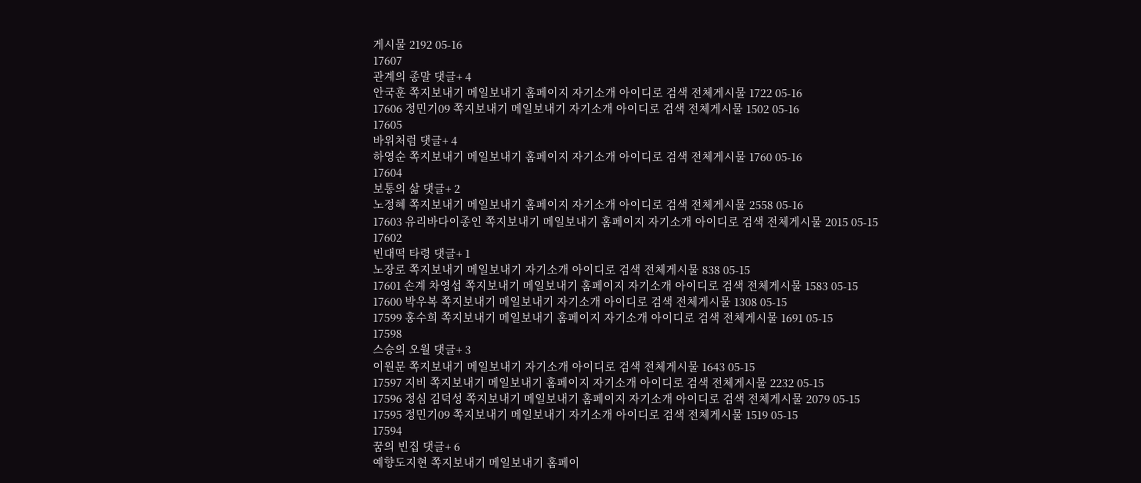게시물 2192 05-16
17607
관계의 종말 댓글+ 4
안국훈 쪽지보내기 메일보내기 홈페이지 자기소개 아이디로 검색 전체게시물 1722 05-16
17606 정민기09 쪽지보내기 메일보내기 자기소개 아이디로 검색 전체게시물 1502 05-16
17605
바위처럼 댓글+ 4
하영순 쪽지보내기 메일보내기 홈페이지 자기소개 아이디로 검색 전체게시물 1760 05-16
17604
보통의 삶 댓글+ 2
노정혜 쪽지보내기 메일보내기 홈페이지 자기소개 아이디로 검색 전체게시물 2558 05-16
17603 유리바다이종인 쪽지보내기 메일보내기 홈페이지 자기소개 아이디로 검색 전체게시물 2015 05-15
17602
빈대떡 타령 댓글+ 1
노장로 쪽지보내기 메일보내기 자기소개 아이디로 검색 전체게시물 838 05-15
17601 손계 차영섭 쪽지보내기 메일보내기 홈페이지 자기소개 아이디로 검색 전체게시물 1583 05-15
17600 박우복 쪽지보내기 메일보내기 자기소개 아이디로 검색 전체게시물 1308 05-15
17599 홍수희 쪽지보내기 메일보내기 홈페이지 자기소개 아이디로 검색 전체게시물 1691 05-15
17598
스승의 오월 댓글+ 3
이원문 쪽지보내기 메일보내기 자기소개 아이디로 검색 전체게시물 1643 05-15
17597 지비 쪽지보내기 메일보내기 홈페이지 자기소개 아이디로 검색 전체게시물 2232 05-15
17596 정심 김덕성 쪽지보내기 메일보내기 홈페이지 자기소개 아이디로 검색 전체게시물 2079 05-15
17595 정민기09 쪽지보내기 메일보내기 자기소개 아이디로 검색 전체게시물 1519 05-15
17594
꿈의 빈집 댓글+ 6
예향도지현 쪽지보내기 메일보내기 홈페이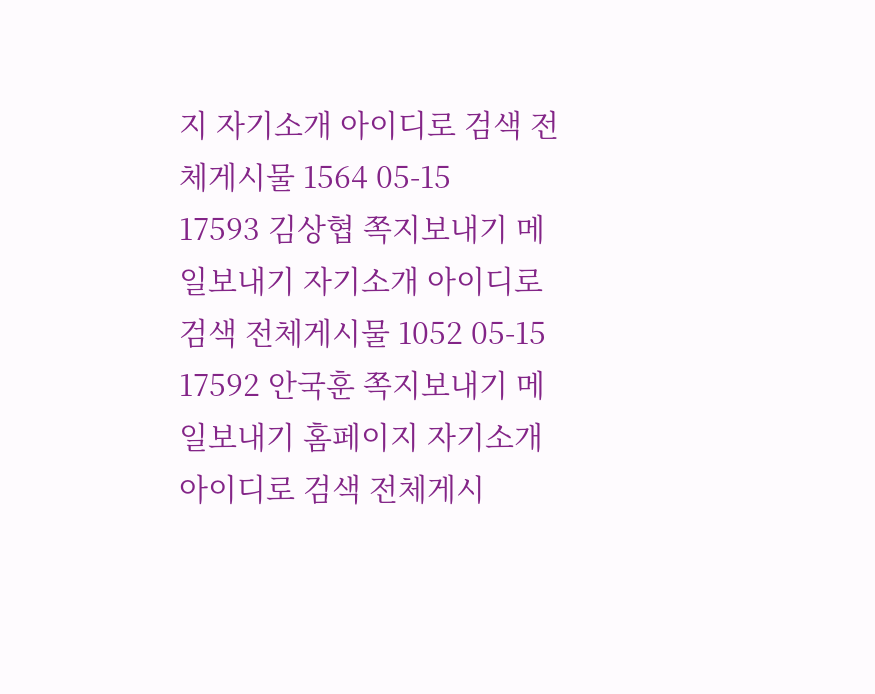지 자기소개 아이디로 검색 전체게시물 1564 05-15
17593 김상협 쪽지보내기 메일보내기 자기소개 아이디로 검색 전체게시물 1052 05-15
17592 안국훈 쪽지보내기 메일보내기 홈페이지 자기소개 아이디로 검색 전체게시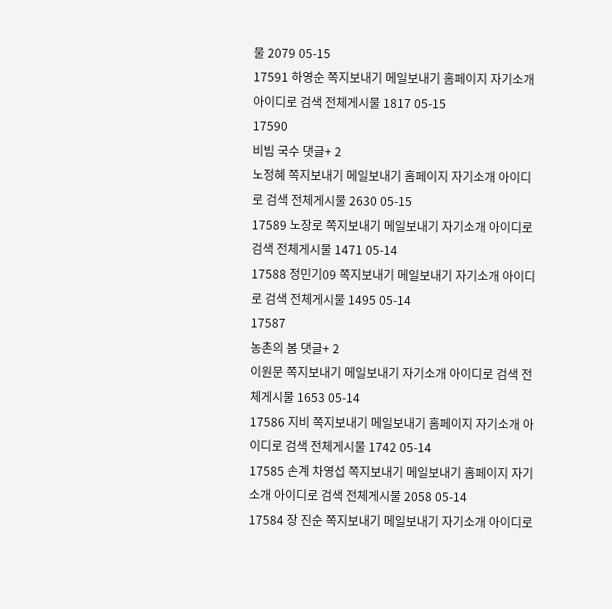물 2079 05-15
17591 하영순 쪽지보내기 메일보내기 홈페이지 자기소개 아이디로 검색 전체게시물 1817 05-15
17590
비빔 국수 댓글+ 2
노정혜 쪽지보내기 메일보내기 홈페이지 자기소개 아이디로 검색 전체게시물 2630 05-15
17589 노장로 쪽지보내기 메일보내기 자기소개 아이디로 검색 전체게시물 1471 05-14
17588 정민기09 쪽지보내기 메일보내기 자기소개 아이디로 검색 전체게시물 1495 05-14
17587
농촌의 봄 댓글+ 2
이원문 쪽지보내기 메일보내기 자기소개 아이디로 검색 전체게시물 1653 05-14
17586 지비 쪽지보내기 메일보내기 홈페이지 자기소개 아이디로 검색 전체게시물 1742 05-14
17585 손계 차영섭 쪽지보내기 메일보내기 홈페이지 자기소개 아이디로 검색 전체게시물 2058 05-14
17584 장 진순 쪽지보내기 메일보내기 자기소개 아이디로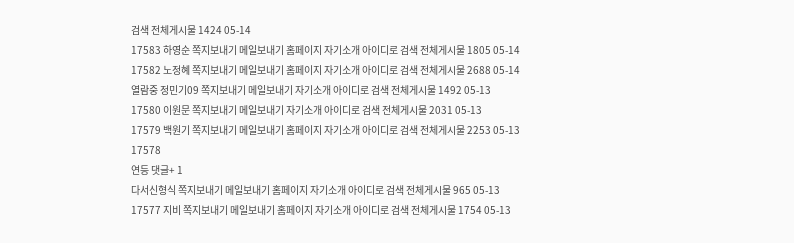검색 전체게시물 1424 05-14
17583 하영순 쪽지보내기 메일보내기 홈페이지 자기소개 아이디로 검색 전체게시물 1805 05-14
17582 노정혜 쪽지보내기 메일보내기 홈페이지 자기소개 아이디로 검색 전체게시물 2688 05-14
열람중 정민기09 쪽지보내기 메일보내기 자기소개 아이디로 검색 전체게시물 1492 05-13
17580 이원문 쪽지보내기 메일보내기 자기소개 아이디로 검색 전체게시물 2031 05-13
17579 백원기 쪽지보내기 메일보내기 홈페이지 자기소개 아이디로 검색 전체게시물 2253 05-13
17578
연등 댓글+ 1
다서신형식 쪽지보내기 메일보내기 홈페이지 자기소개 아이디로 검색 전체게시물 965 05-13
17577 지비 쪽지보내기 메일보내기 홈페이지 자기소개 아이디로 검색 전체게시물 1754 05-13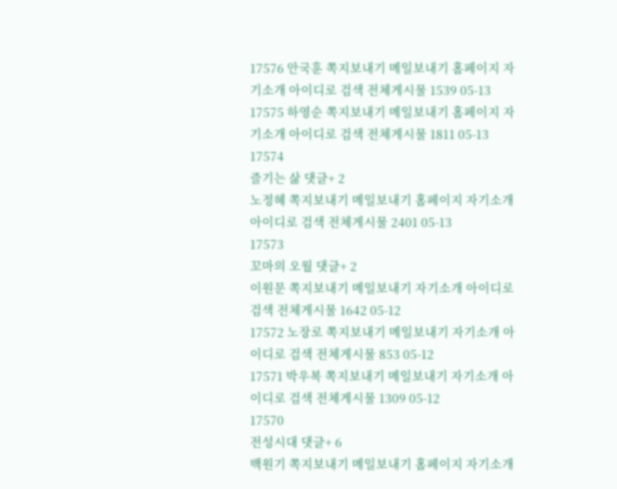17576 안국훈 쪽지보내기 메일보내기 홈페이지 자기소개 아이디로 검색 전체게시물 1539 05-13
17575 하영순 쪽지보내기 메일보내기 홈페이지 자기소개 아이디로 검색 전체게시물 1811 05-13
17574
즐기는 삶 댓글+ 2
노정혜 쪽지보내기 메일보내기 홈페이지 자기소개 아이디로 검색 전체게시물 2401 05-13
17573
꼬마의 오월 댓글+ 2
이원문 쪽지보내기 메일보내기 자기소개 아이디로 검색 전체게시물 1642 05-12
17572 노장로 쪽지보내기 메일보내기 자기소개 아이디로 검색 전체게시물 853 05-12
17571 박우복 쪽지보내기 메일보내기 자기소개 아이디로 검색 전체게시물 1309 05-12
17570
전성시대 댓글+ 6
백원기 쪽지보내기 메일보내기 홈페이지 자기소개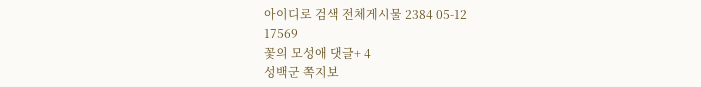아이디로 검색 전체게시물 2384 05-12
17569
꽃의 모성애 댓글+ 4
성백군 쪽지보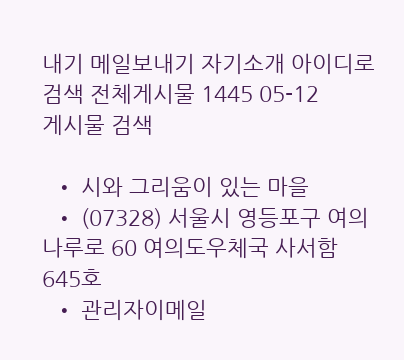내기 메일보내기 자기소개 아이디로 검색 전체게시물 1445 05-12
게시물 검색

  • 시와 그리움이 있는 마을
  • (07328) 서울시 영등포구 여의나루로 60 여의도우체국 사서함 645호
  • 관리자이메일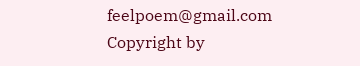feelpoem@gmail.com
Copyright by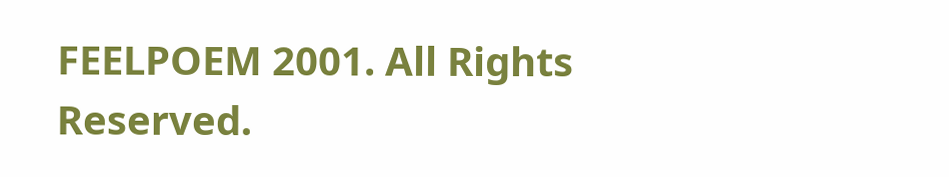FEELPOEM 2001. All Rights Reserved.